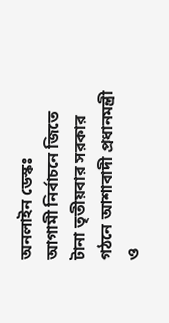অনলাইন ডেস্কঃ
আগামী নির্বাচনে জিতে টানা তৃতীয়বার সরকার গঠনে আশাবাদী প্রধানমন্ত্রী ও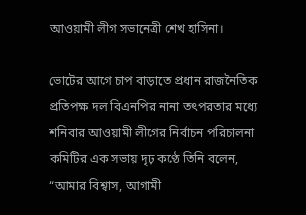আওয়ামী লীগ সভানেত্রী শেখ হাসিনা।

ভোটের আগে চাপ বাড়াতে প্রধান রাজনৈতিক প্রতিপক্ষ দল বিএনপির নানা তৎপরতার মধ্যে শনিবার আওয়ামী লীগের নির্বাচন পরিচালনা কমিটির এক সভায় দৃঢ় কণ্ঠে তিনি বলেন, “আমার বিশ্বাস, আগামী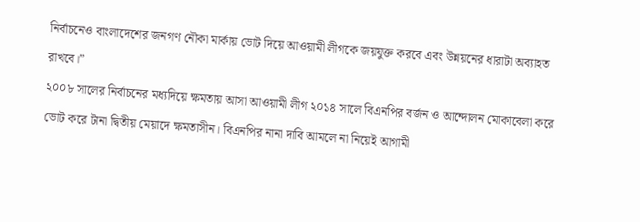নির্বাচনেও বাংলাদেশের জনগণ নৌকা মার্কায় ভোট দিয়ে আওয়ামী লীগকে জয়যুক্ত করবে এবং উন্নয়নের ধারাটা অব্যাহত রাখবে।”
২০০৮ সালের নির্বাচনের মধ্যদিয়ে ক্ষমতায় আসা আওয়ামী লীগ ২০১৪ সালে বিএনপির বর্জন ও আন্দোলন মোকাবেলা করে ভোট করে টানা দ্বিতীয় মেয়াদে ক্ষমতাসীন। বিএনপির নানা দাবি আমলে না নিয়েই আগামী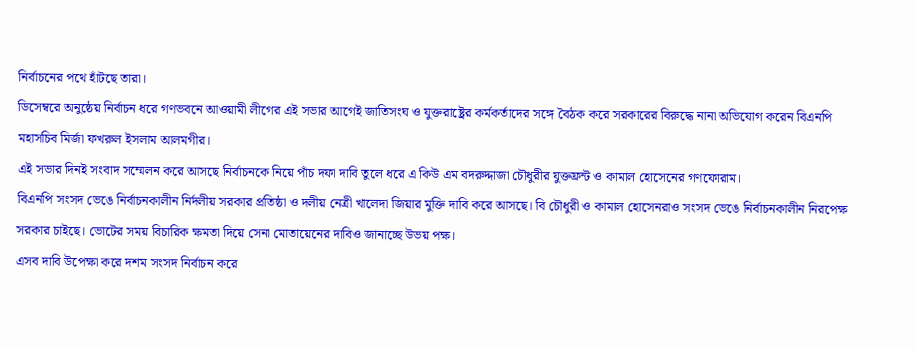নির্বাচনের পথে হাঁটছে তারা।
ডিসেম্বরে অনুষ্ঠেয় নির্বাচন ধরে গণভবনে আওয়ামী লীগের এই সভার আগেই জাতিসংঘ ও যুক্তরাষ্ট্রের কর্মকর্তাদের সঙ্গে বৈঠক করে সরকারের বিরুদ্ধে নানা অভিযোগ করেন বিএনপি মহাসচিব মির্জা ফখরুল ইসলাম আলমগীর।
এই সভার দিনই সংবাদ সম্মেলন করে আসছে নির্বাচনকে নিয়ে পাঁচ দফা দাবি তুলে ধরে এ কিউ এম বদরুদ্দাজা চৌধুরীর যুক্তফ্রন্ট ও কামাল হোসেনের গণফোরাম।
বিএনপি সংসদ ভেঙে নির্বাচনকালীন নির্দলীয় সরকার প্রতিষ্ঠা ও দলীয় নেত্রী খালেদা জিয়ার মুক্তি দাবি করে আসছে। বি চৌধুরী ও কামাল হোসেনরাও সংসদ ভেঙে নির্বাচনকালীন নিরপেক্ষ সরকার চাইছে। ভোটের সময় বিচারিক ক্ষমতা দিয়ে সেনা মোতায়েনের দাবিও জানাচ্ছে উভয় পক্ষ।
এসব দাবি উপেক্ষা করে দশম সংসদ নির্বাচন করে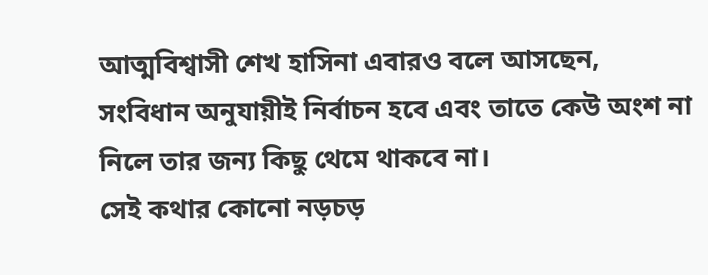আত্মবিশ্বাসী শেখ হাসিনা এবারও বলে আসছেন, সংবিধান অনুযায়ীই নির্বাচন হবে এবং তাতে কেউ অংশ না নিলে তার জন্য কিছু থেমে থাকবে না।
সেই কথার কোনো নড়চড়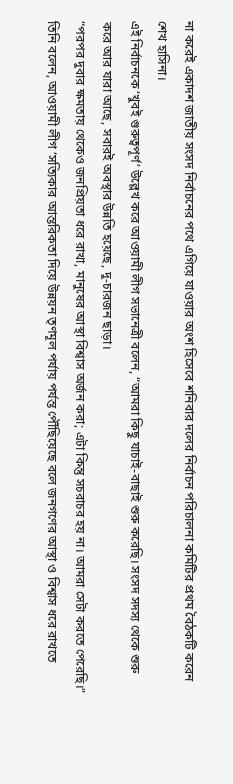না করেই একাদশ জাতীয় সংসদ নির্বাচনের পথে এগিয়ে যাওয়ার অংশ হিসেবে শনিবার দলের নির্বাচন পরিচালনা কমিটির প্রথম বৈঠকটি করেন শেখ হাসিনা।
এই নির্বাচনকে ‘খুবই গুরুত্বপূর্ণ’ উল্লেখ করে আওয়ামী লীগ সভানেত্রী বলেন, “আমরা কিছু যাচাই-বাছাই শুরু করেছি। সংসদ সদস্য থেকে শুরু করে আর যারা আছে, সবারই অবস্থার উন্নতি হয়েছে, দু-চারজন ছাড়া।
“পরপর দুবার ক্ষমতায় থেকেও জনপ্রিয়তা ধরে রাখা, মানুষের আস্থা বিশ্বাস অর্জন করা; এটা কিন্তু সচরাচর হয় না। আমরা সেটা করতে পেরেছি।”
তিনি বলেন, আওয়ামী লীগ ‘সত্যিকার আন্তরিকতা দিয়ে উন্নয়ন তৃণমূল পর্যায় পর্যন্ত পৌঁছিয়েছে বলে জনগণের আস্থা ও বিশ্বাস ধরে রাখতে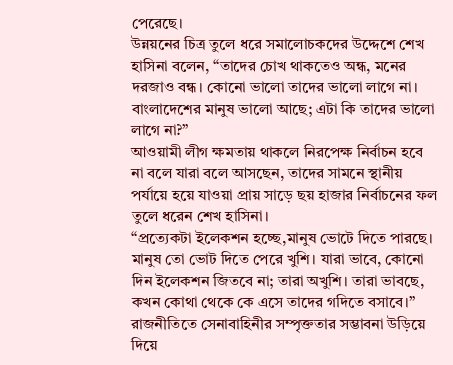পেরেছে।
উন্নয়নের চিত্র তুলে ধরে সমালোচকদের উদ্দেশে শেখ হাসিনা বলেন, “তাদের চোখ থাকতেও অন্ধ, মনের দরজাও বন্ধ। কোনো ভালো তাদের ভালো লাগে না। বাংলাদেশের মানুষ ভালো আছে; এটা কি তাদের ভালো লাগে না?”
আওয়ামী লীগ ক্ষমতায় থাকলে নিরপেক্ষ নির্বাচন হবে না বলে যারা বলে আসছেন, তাদের সামনে স্থানীয় পর্যায়ে হয়ে যাওয়া প্রায় সাড়ে ছয় হাজার নির্বাচনের ফল তুলে ধরেন শেখ হাসিনা।
“প্রত্যেকটা ইলেকশন হচ্ছে,মানুষ ভোটে দিতে পারছে। মানুষ তো ভোট দিতে পেরে খুশি। যারা ভাবে, কোনো দিন ইলেকশন জিতবে না; তারা অখুশি। তারা ভাবছে, কখন কোথা থেকে কে এসে তাদের গদিতে বসাবে।”
রাজনীতিতে সেনাবাহিনীর সম্পৃক্ততার সম্ভাবনা উড়িয়ে দিয়ে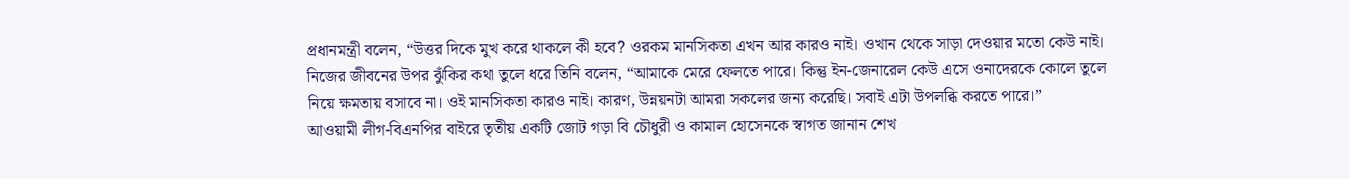প্রধানমন্ত্রী বলেন, “উত্তর দিকে মুখ করে থাকলে কী হবে? ওরকম মানসিকতা এখন আর কারও নাই। ওখান থেকে সাড়া দেওয়ার মতো কেউ নাই।
নিজের জীবনের উপর ঝুঁকির কথা তুলে ধরে তিনি বলেন, “আমাকে মেরে ফেলতে পারে। কিন্তু ইন-জেনারেল কেউ এসে ওনাদেরকে কোলে তুলে নিয়ে ক্ষমতায় বসাবে না। ওই মানসিকতা কারও নাই। কারণ, উন্নয়নটা আমরা সকলের জন্য করেছি। সবাই এটা উপলব্ধি করতে পারে।”
আওয়ামী লীগ-বিএনপির বাইরে তৃতীয় একটি জোট গড়া বি চৌধুরী ও কামাল হোসেনকে স্বাগত জানান শেখ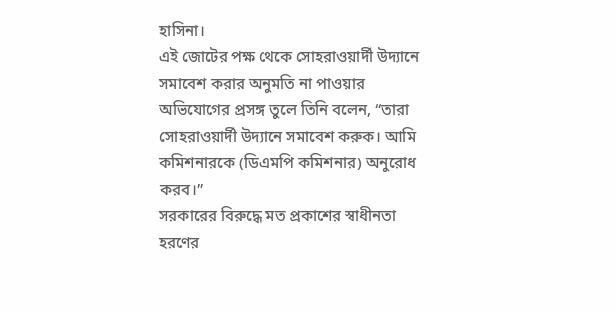হাসিনা।
এই জোটের পক্ষ থেকে সোহরাওয়ার্দী উদ্যানে সমাবেশ করার অনুমতি না পাওয়ার অভিযোগের প্রসঙ্গ তুলে তিনি বলেন, “তারা সোহরাওয়ার্দী উদ্যানে সমাবেশ করুক। আমি কমিশনারকে (ডিএমপি কমিশনার) অনুরোধ করব।”
সরকারের বিরুদ্ধে মত প্রকাশের স্বাধীনতা হরণের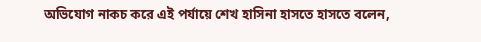অভিযোগ নাকচ করে এই পর্যায়ে শেখ হাসিনা হাসতে হাসতে বলেন,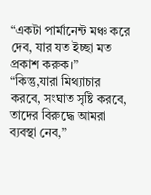“একটা পার্মানেন্ট মঞ্চ করে দেব, যার যত ইচ্ছা মত প্রকাশ করুক।”
“কিন্তু,যারা মিথ্যাচার করবে, সংঘাত সৃষ্টি করবে, তাদের বিরুদ্ধে আমরা ব্যবস্থা নেব,”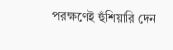পরক্ষণেই হুঁশিয়ারি দেন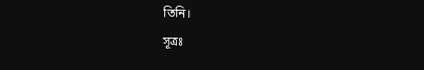তিনি।
সূত্রঃ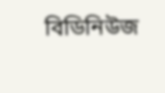বিডিনিউজ